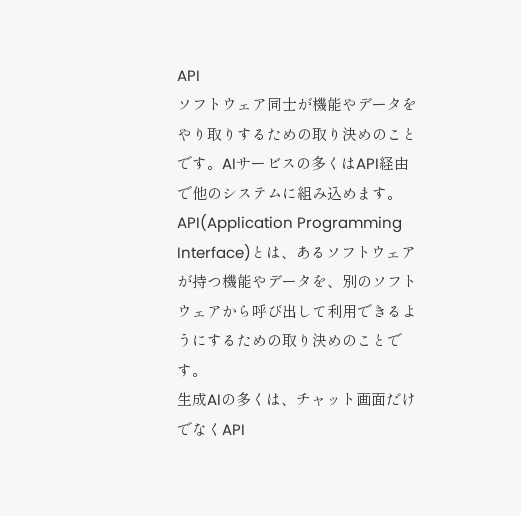API
ソフトウェア同士が機能やデータをやり取りするための取り決めのことです。AIサービスの多くはAPI経由で他のシステムに組み込めます。
API(Application Programming Interface)とは、あるソフトウェアが持つ機能やデータを、別のソフトウェアから呼び出して利用できるようにするための取り決めのことです。
生成AIの多くは、チャット画面だけでなくAPI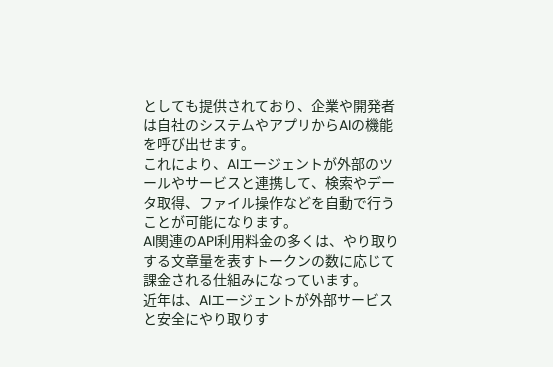としても提供されており、企業や開発者は自社のシステムやアプリからAIの機能を呼び出せます。
これにより、AIエージェントが外部のツールやサービスと連携して、検索やデータ取得、ファイル操作などを自動で行うことが可能になります。
AI関連のAPI利用料金の多くは、やり取りする文章量を表すトークンの数に応じて課金される仕組みになっています。
近年は、AIエージェントが外部サービスと安全にやり取りす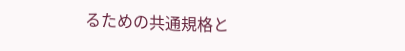るための共通規格と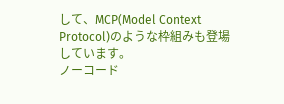して、MCP(Model Context Protocol)のような枠組みも登場しています。
ノーコード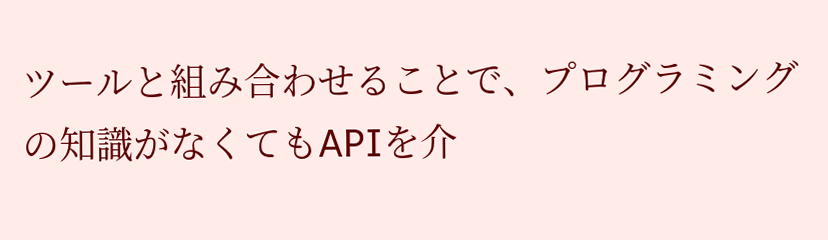ツールと組み合わせることで、プログラミングの知識がなくてもAPIを介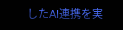したAI連携を実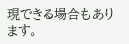現できる場合もあります。